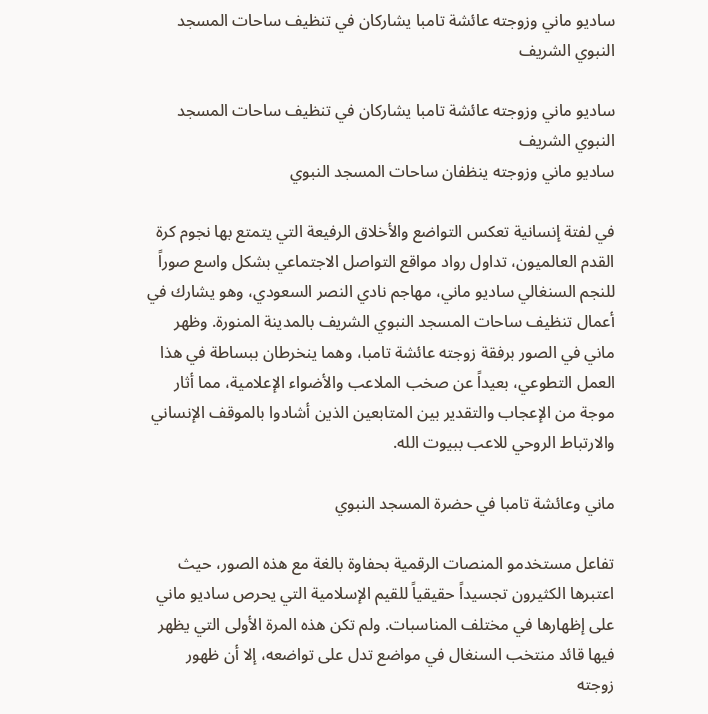ساديو ماني وزوجته عائشة تامبا يشاركان في تنظيف ساحات المسجد النبوي الشريف

ساديو ماني وزوجته عائشة تامبا يشاركان في تنظيف ساحات المسجد النبوي الشريف
ساديو ماني وزوجته ينظفان ساحات المسجد النبوي

في لفتة إنسانية تعكس التواضع والأخلاق الرفيعة التي يتمتع بها نجوم كرة القدم العالميون، تداول رواد مواقع التواصل الاجتماعي بشكل واسع صوراً للنجم السنغالي ساديو ماني، مهاجم نادي النصر السعودي، وهو يشارك في أعمال تنظيف ساحات المسجد النبوي الشريف بالمدينة المنورة. وظهر ماني في الصور برفقة زوجته عائشة تامبا، وهما ينخرطان ببساطة في هذا العمل التطوعي، بعيداً عن صخب الملاعب والأضواء الإعلامية، مما أثار موجة من الإعجاب والتقدير بين المتابعين الذين أشادوا بالموقف الإنساني والارتباط الروحي للاعب ببيوت الله.

ماني وعائشة تامبا في حضرة المسجد النبوي

تفاعل مستخدمو المنصات الرقمية بحفاوة بالغة مع هذه الصور، حيث اعتبرها الكثيرون تجسيداً حقيقياً للقيم الإسلامية التي يحرص ساديو ماني على إظهارها في مختلف المناسبات. ولم تكن هذه المرة الأولى التي يظهر فيها قائد منتخب السنغال في مواضع تدل على تواضعه، إلا أن ظهور زوجته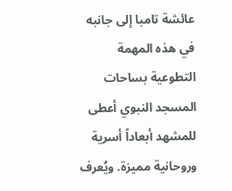عائشة تامبا إلى جانبه في هذه المهمة التطوعية بساحات المسجد النبوي أعطى للمشهد أبعاداً أسرية وروحانية مميزة. ويُعرف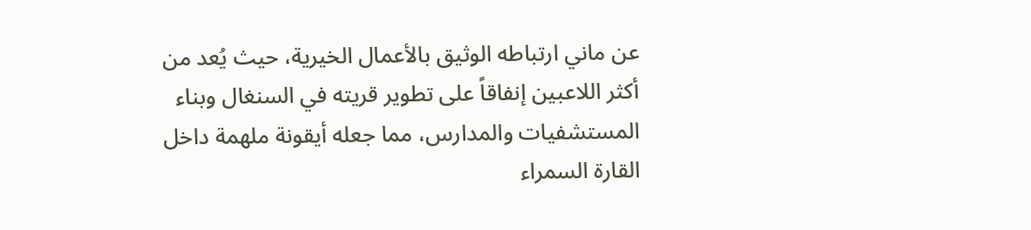عن ماني ارتباطه الوثيق بالأعمال الخيرية، حيث يُعد من أكثر اللاعبين إنفاقاً على تطوير قريته في السنغال وبناء المستشفيات والمدارس، مما جعله أيقونة ملهمة داخل القارة السمراء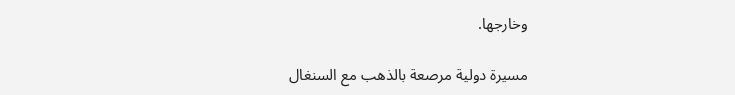وخارجها.

مسيرة دولية مرصعة بالذهب مع السنغال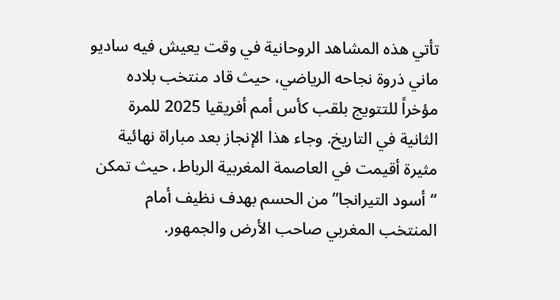تأتي هذه المشاهد الروحانية في وقت يعيش فيه ساديو ماني ذروة نجاحه الرياضي، حيث قاد منتخب بلاده مؤخراً للتتويج بلقب كأس أمم أفريقيا 2025 للمرة الثانية في التاريخ. وجاء هذا الإنجاز بعد مباراة نهائية مثيرة أقيمت في العاصمة المغربية الرباط، حيث تمكن “أسود التيرانجا” من الحسم بهدف نظيف أمام المنتخب المغربي صاحب الأرض والجمهور.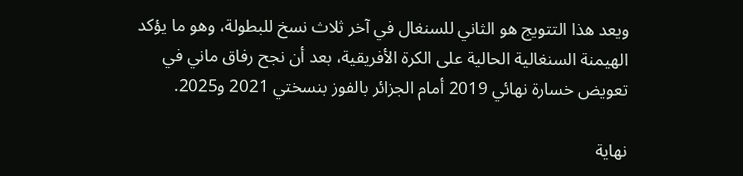ويعد هذا التتويج هو الثاني للسنغال في آخر ثلاث نسخ للبطولة، وهو ما يؤكد الهيمنة السنغالية الحالية على الكرة الأفريقية، بعد أن نجح رفاق ماني في تعويض خسارة نهائي 2019 أمام الجزائر بالفوز بنسختي 2021 و2025.

نهاية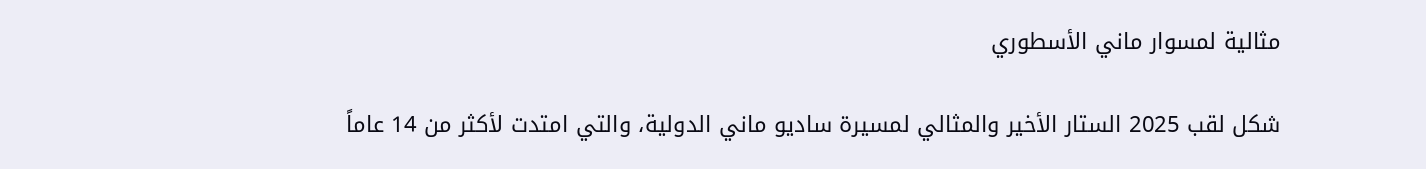مثالية لمسوار ماني الأسطوري

شكل لقب 2025 الستار الأخير والمثالي لمسيرة ساديو ماني الدولية، والتي امتدت لأكثر من 14 عاماً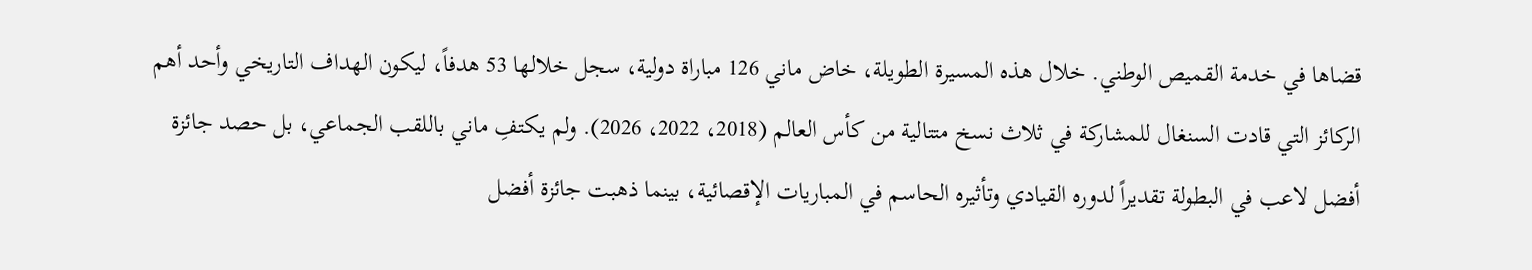قضاها في خدمة القميص الوطني. خلال هذه المسيرة الطويلة، خاض ماني 126 مباراة دولية، سجل خلالها 53 هدفاً، ليكون الهداف التاريخي وأحد أهم الركائز التي قادت السنغال للمشاركة في ثلاث نسخ متتالية من كأس العالم (2018، 2022، 2026). ولم يكتفِ ماني باللقب الجماعي، بل حصد جائزة أفضل لاعب في البطولة تقديراً لدوره القيادي وتأثيره الحاسم في المباريات الإقصائية، بينما ذهبت جائزة أفضل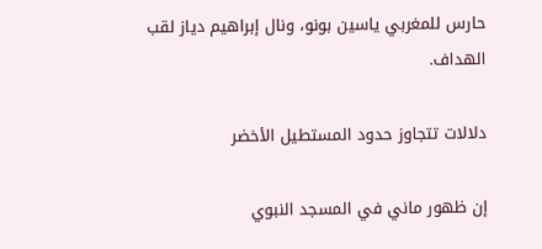حارس للمغربي ياسين بونو، ونال إبراهيم دياز لقب الهداف.

دلالات تتجاوز حدود المستطيل الأخضر

إن ظهور ماني في المسجد النبوي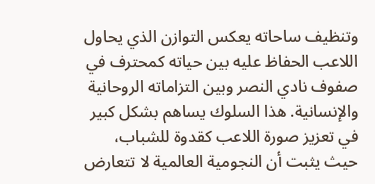وتنظيف ساحاته يعكس التوازن الذي يحاول اللاعب الحفاظ عليه بين حياته كمحترف في صفوف نادي النصر وبين التزاماته الروحانية والإنسانية. هذا السلوك يساهم بشكل كبير في تعزيز صورة اللاعب كقدوة للشباب، حيث يثبت أن النجومية العالمية لا تتعارض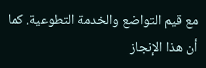مع قيم التواضع والخدمة التطوعية. كما أن هذا الإنجاز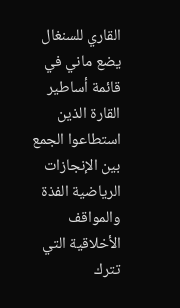القاري للسنغال يضع ماني في قائمة أساطير القارة الذين استطاعوا الجمع بين الإنجازات الرياضية الفذة والمواقف الأخلاقية التي تترك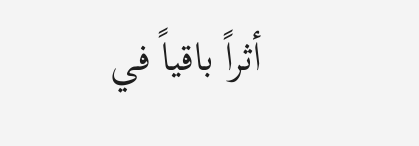أثراً باقياً في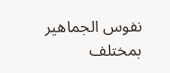نفوس الجماهير بمختلف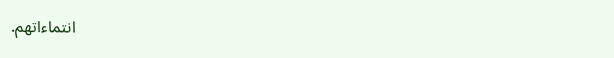انتماءاتهم.